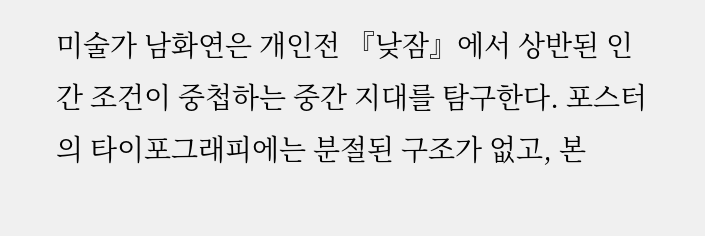미술가 남화연은 개인전 『낮잠』에서 상반된 인간 조건이 중첩하는 중간 지대를 탐구한다. 포스터의 타이포그래피에는 분절된 구조가 없고, 본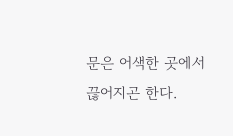문은 어색한 곳에서 끊어지곤 한다.